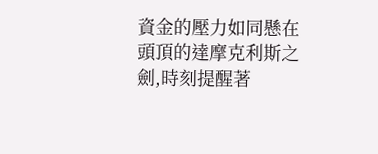資金的壓力如同懸在頭頂的達摩克利斯之劍,時刻提醒著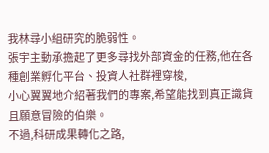我林尋小組研究的脆弱性。
張宇主動承擔起了更多尋找外部資金的任務,他在各種創業孵化平台、投資人社群裡穿梭,
小心翼翼地介紹著我們的專案,希望能找到真正識貨且願意冒險的伯樂。
不過,科研成果轉化之路,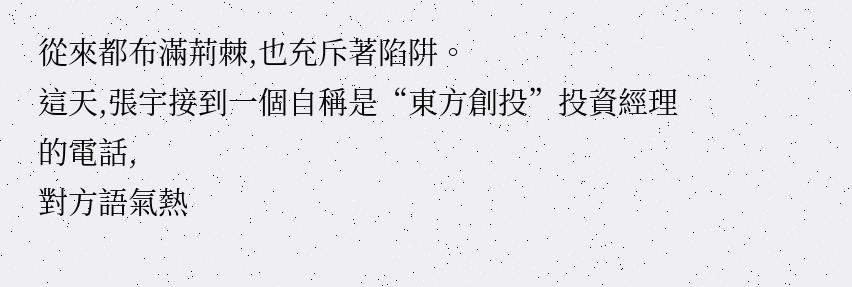從來都布滿荊棘,也充斥著陷阱。
這天,張宇接到一個自稱是“東方創投”投資經理的電話,
對方語氣熱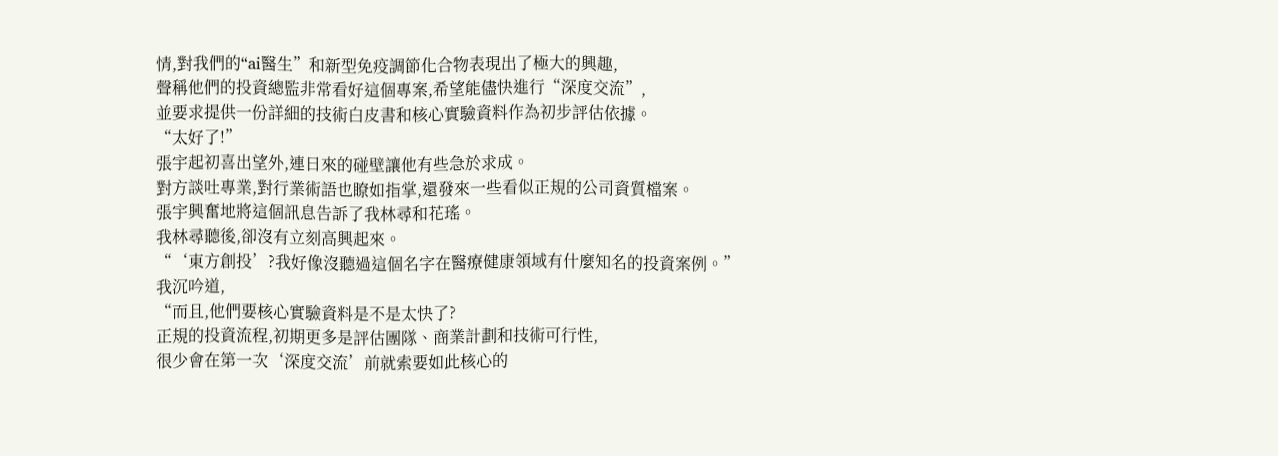情,對我們的“ai醫生”和新型免疫調節化合物表現出了極大的興趣,
聲稱他們的投資總監非常看好這個專案,希望能儘快進行“深度交流”,
並要求提供一份詳細的技術白皮書和核心實驗資料作為初步評估依據。
“太好了!”
張宇起初喜出望外,連日來的碰壁讓他有些急於求成。
對方談吐專業,對行業術語也瞭如指掌,還發來一些看似正規的公司資質檔案。
張宇興奮地將這個訊息告訴了我林尋和花瑤。
我林尋聽後,卻沒有立刻高興起來。
“‘東方創投’?我好像沒聽過這個名字在醫療健康領域有什麼知名的投資案例。”
我沉吟道,
“而且,他們要核心實驗資料是不是太快了?
正規的投資流程,初期更多是評估團隊、商業計劃和技術可行性,
很少會在第一次‘深度交流’前就索要如此核心的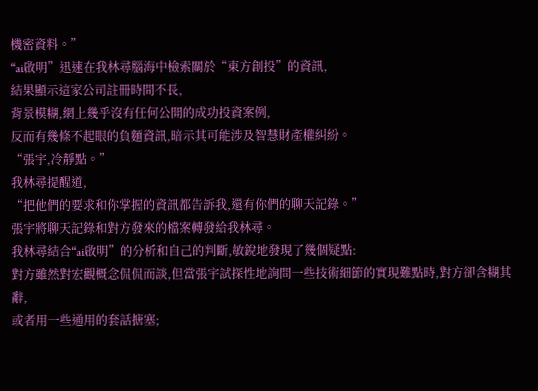機密資料。”
“ai啟明”迅速在我林尋腦海中檢索關於“東方創投”的資訊,
結果顯示這家公司註冊時間不長,
背景模糊,網上幾乎沒有任何公開的成功投資案例,
反而有幾條不起眼的負麵資訊,暗示其可能涉及智慧財產權糾紛。
“張宇,冷靜點。”
我林尋提醒道,
“把他們的要求和你掌握的資訊都告訴我,還有你們的聊天記錄。”
張宇將聊天記錄和對方發來的檔案轉發給我林尋。
我林尋結合“ai啟明”的分析和自己的判斷,敏銳地發現了幾個疑點:
對方雖然對宏觀概念侃侃而談,但當張宇試探性地詢問一些技術細節的實現難點時,對方卻含糊其辭,
或者用一些通用的套話搪塞;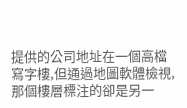提供的公司地址在一個高檔寫字樓,但通過地圖軟體檢視,
那個樓層標注的卻是另一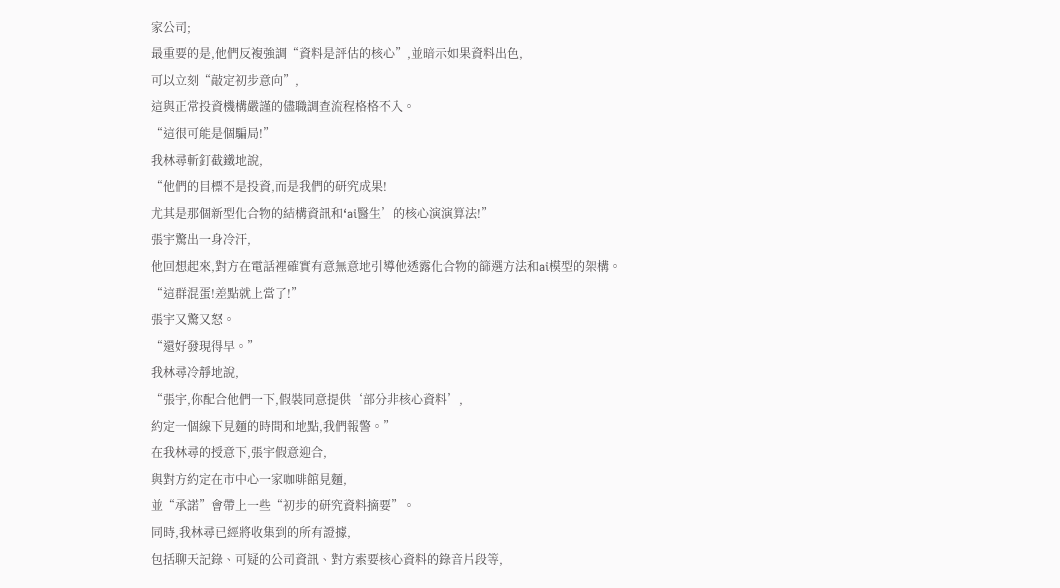家公司;
最重要的是,他們反複強調“資料是評估的核心”,並暗示如果資料出色,
可以立刻“敲定初步意向”,
這與正常投資機構嚴謹的儘職調查流程格格不入。
“這很可能是個騙局!”
我林尋斬釘截鐵地說,
“他們的目標不是投資,而是我們的研究成果!
尤其是那個新型化合物的結構資訊和‘ai醫生’的核心演演算法!”
張宇驚出一身冷汗,
他回想起來,對方在電話裡確實有意無意地引導他透露化合物的篩選方法和ai模型的架構。
“這群混蛋!差點就上當了!”
張宇又驚又怒。
“還好發現得早。”
我林尋冷靜地說,
“張宇,你配合他們一下,假裝同意提供‘部分非核心資料’,
約定一個線下見麵的時間和地點,我們報警。”
在我林尋的授意下,張宇假意迎合,
與對方約定在市中心一家咖啡館見麵,
並“承諾”會帶上一些“初步的研究資料摘要”。
同時,我林尋已經將收集到的所有證據,
包括聊天記錄、可疑的公司資訊、對方索要核心資料的錄音片段等,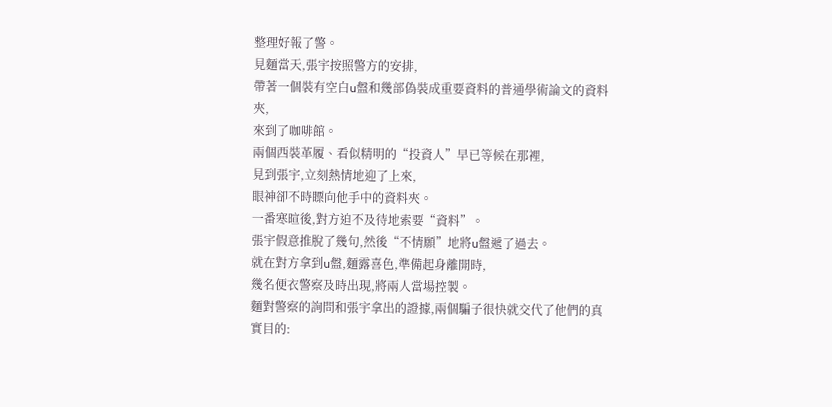整理好報了警。
見麵當天,張宇按照警方的安排,
帶著一個裝有空白u盤和幾部偽裝成重要資料的普通學術論文的資料夾,
來到了咖啡館。
兩個西裝革履、看似精明的“投資人”早已等候在那裡,
見到張宇,立刻熱情地迎了上來,
眼神卻不時瞟向他手中的資料夾。
一番寒暄後,對方迫不及待地索要“資料”。
張宇假意推脫了幾句,然後“不情願”地將u盤遞了過去。
就在對方拿到u盤,麵露喜色,準備起身離開時,
幾名便衣警察及時出現,將兩人當場控製。
麵對警察的詢問和張宇拿出的證據,兩個騙子很快就交代了他們的真實目的: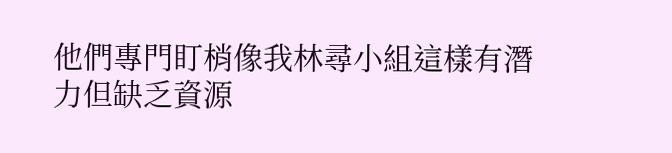他們專門盯梢像我林尋小組這樣有潛力但缺乏資源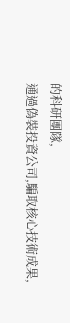的科研團隊,
通過偽裝投資公司,騙取核心技術成果,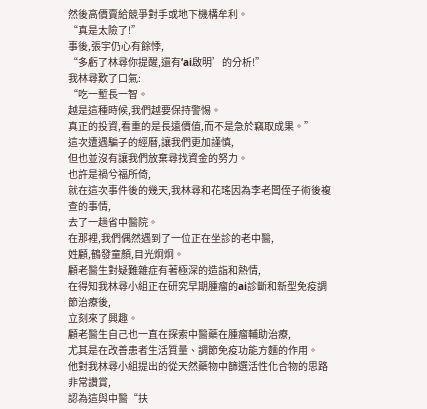然後高價賣給競爭對手或地下機構牟利。
“真是太險了!”
事後,張宇仍心有餘悸,
“多虧了林尋你提醒,還有‘ai啟明’的分析!”
我林尋歎了口氣:
“吃一塹長一智。
越是這種時候,我們越要保持警惕。
真正的投資,看重的是長遠價值,而不是急於竊取成果。”
這次遭遇騙子的經曆,讓我們更加謹慎,
但也並沒有讓我們放棄尋找資金的努力。
也許是禍兮福所倚,
就在這次事件後的幾天,我林尋和花瑤因為李老闆侄子術後複查的事情,
去了一趟省中醫院。
在那裡,我們偶然遇到了一位正在坐診的老中醫,
姓顧,鶴發童顏,目光炯炯。
顧老醫生對疑難雜症有著極深的造詣和熱情,
在得知我林尋小組正在研究早期腫瘤的ai診斷和新型免疫調節治療後,
立刻來了興趣。
顧老醫生自己也一直在探索中醫藥在腫瘤輔助治療,
尤其是在改善患者生活質量、調節免疫功能方麵的作用。
他對我林尋小組提出的從天然藥物中篩選活性化合物的思路非常讚賞,
認為這與中醫“扶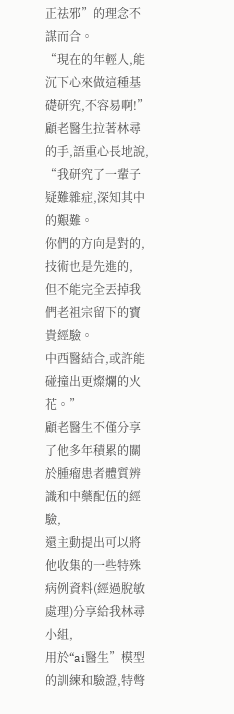正祛邪”的理念不謀而合。
“現在的年輕人,能沉下心來做這種基礎研究,不容易啊!”
顧老醫生拉著林尋的手,語重心長地說,
“我研究了一輩子疑難雜症,深知其中的艱難。
你們的方向是對的,技術也是先進的,
但不能完全丟掉我們老祖宗留下的寶貴經驗。
中西醫結合,或許能碰撞出更燦爛的火花。”
顧老醫生不僅分享了他多年積累的關於腫瘤患者體質辨識和中藥配伍的經驗,
還主動提出可以將他收集的一些特殊病例資料(經過脫敏處理)分享給我林尋小組,
用於“ai醫生”模型的訓練和驗證,特彆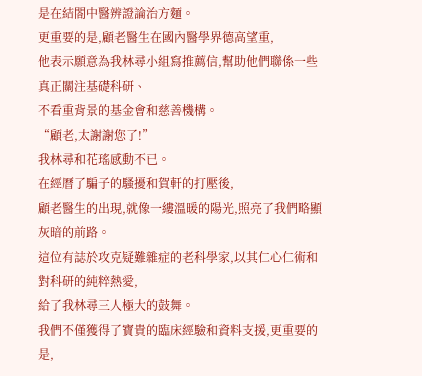是在結閤中醫辨證論治方麵。
更重要的是,顧老醫生在國內醫學界德高望重,
他表示願意為我林尋小組寫推薦信,幫助他們聯係一些真正關注基礎科研、
不看重背景的基金會和慈善機構。
“顧老,太謝謝您了!”
我林尋和花瑤感動不已。
在經曆了騙子的騷擾和賀軒的打壓後,
顧老醫生的出現,就像一縷溫暖的陽光,照亮了我們略顯灰暗的前路。
這位有誌於攻克疑難雜症的老科學家,以其仁心仁術和對科研的純粹熱愛,
給了我林尋三人極大的鼓舞。
我們不僅獲得了寶貴的臨床經驗和資料支援,更重要的是,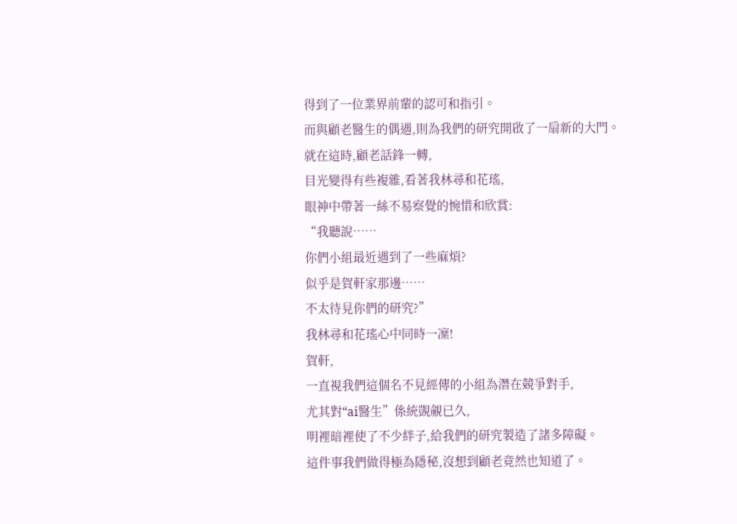得到了一位業界前輩的認可和指引。
而與顧老醫生的偶遇,則為我們的研究開啟了一扇新的大門。
就在這時,顧老話鋒一轉,
目光變得有些複雜,看著我林尋和花瑤,
眼神中帶著一絲不易察覺的惋惜和欣賞:
“我聽說……
你們小組最近遇到了一些麻煩?
似乎是賀軒家那邊……
不太待見你們的研究?”
我林尋和花瑤心中同時一凜!
賀軒,
一直視我們這個名不見經傳的小組為潛在競爭對手,
尤其對“ai醫生”係統覬覦已久,
明裡暗裡使了不少絆子,給我們的研究製造了諸多障礙。
這件事我們做得極為隱秘,沒想到顧老竟然也知道了。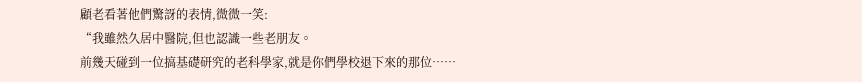顧老看著他們驚訝的表情,微微一笑:
“我雖然久居中醫院,但也認識一些老朋友。
前幾天碰到一位搞基礎研究的老科學家,就是你們學校退下來的那位……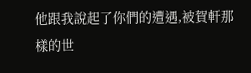他跟我說起了你們的遭遇,被賀軒那樣的世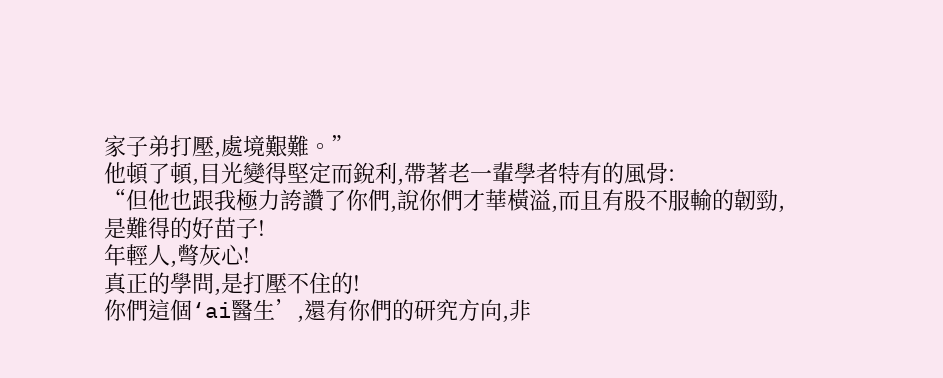家子弟打壓,處境艱難。”
他頓了頓,目光變得堅定而銳利,帶著老一輩學者特有的風骨:
“但他也跟我極力誇讚了你們,說你們才華橫溢,而且有股不服輸的韌勁,
是難得的好苗子!
年輕人,彆灰心!
真正的學問,是打壓不住的!
你們這個‘ai醫生’,還有你們的研究方向,非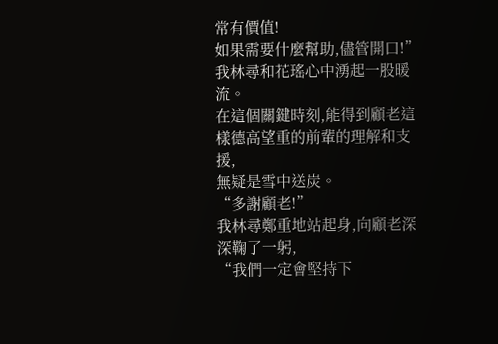常有價值!
如果需要什麼幫助,儘管開口!”
我林尋和花瑤心中湧起一股暖流。
在這個關鍵時刻,能得到顧老這樣德高望重的前輩的理解和支援,
無疑是雪中送炭。
“多謝顧老!”
我林尋鄭重地站起身,向顧老深深鞠了一躬,
“我們一定會堅持下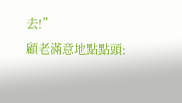去!”
顧老滿意地點點頭: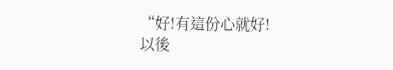“好!有這份心就好!
以後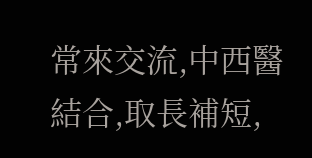常來交流,中西醫結合,取長補短,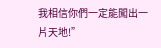我相信你們一定能闖出一片天地!”